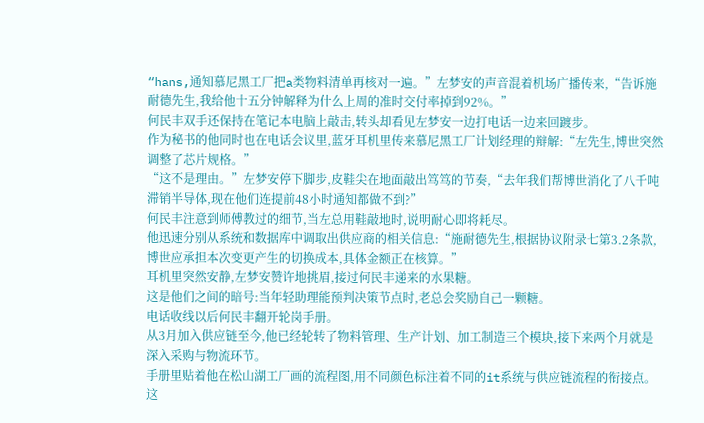“hans,通知慕尼黑工厂把a类物料清单再核对一遍。”左梦安的声音混着机场广播传来,“告诉施耐德先生,我给他十五分钟解释为什么上周的准时交付率掉到92%。”
何民丰双手还保持在笔记本电脑上敲击,转头却看见左梦安一边打电话一边来回踱步。
作为秘书的他同时也在电话会议里,蓝牙耳机里传来慕尼黑工厂计划经理的辩解:“左先生,博世突然调整了芯片规格。”
“这不是理由。”左梦安停下脚步,皮鞋尖在地面敲出笃笃的节奏,“去年我们帮博世消化了八千吨滞销半导体,现在他们连提前48小时通知都做不到?”
何民丰注意到师傅教过的细节,当左总用鞋敲地时,说明耐心即将耗尽。
他迅速分别从系统和数据库中调取出供应商的相关信息:“施耐德先生,根据协议附录七第3.2条款,博世应承担本次变更产生的切换成本,具体金额正在核算。”
耳机里突然安静,左梦安赞许地挑眉,接过何民丰递来的水果糖。
这是他们之间的暗号:当年轻助理能预判决策节点时,老总会奖励自己一颗糖。
电话收线以后何民丰翻开轮岗手册。
从3月加入供应链至今,他已经轮转了物料管理、生产计划、加工制造三个模块,接下来两个月就是深入采购与物流环节。
手册里贴着他在松山湖工厂画的流程图,用不同颜色标注着不同的it系统与供应链流程的衔接点。
这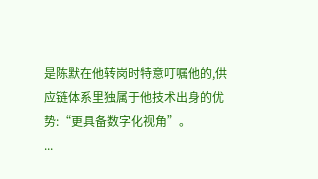是陈默在他转岗时特意叮嘱他的,供应链体系里独属于他技术出身的优势:“更具备数字化视角”。
...